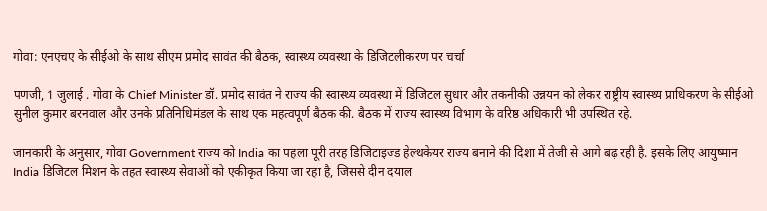गोवा: एनएचए के सीईओ के साथ सीएम प्रमोद सावंत की बैठक, स्वास्थ्य व्यवस्था के डिजिटलीकरण पर चर्चा

पणजी, 1 जुलाई . गोवा के Chief Minister डॉ. प्रमोद सावंत ने राज्य की स्वास्थ्य व्यवस्था में डिजिटल सुधार और तकनीकी उन्नयन को लेकर राष्ट्रीय स्वास्थ्य प्राधिकरण के सीईओ सुनील कुमार बरनवाल और उनके प्रतिनिधिमंडल के साथ एक महत्वपूर्ण बैठक की. बैठक में राज्य स्वास्थ्य विभाग के वरिष्ठ अधिकारी भी उपस्थित रहे.

जानकारी के अनुसार, गोवा Government राज्य को India का पहला पूरी तरह डिजिटाइज्ड हेल्थकेयर राज्य बनाने की दिशा में तेजी से आगे बढ़ रही है. इसके लिए आयुष्मान India डिजिटल मिशन के तहत स्वास्थ्य सेवाओं को एकीकृत किया जा रहा है, जिससे दीन दयाल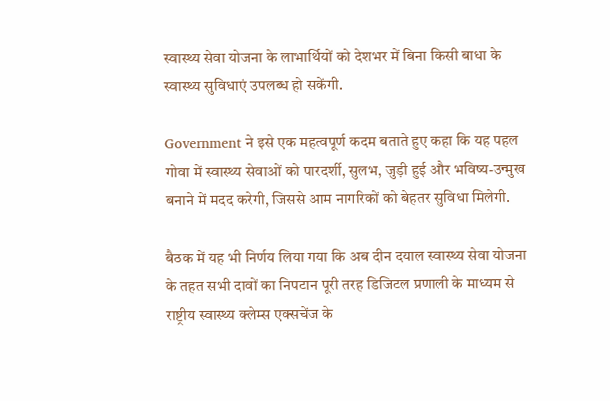स्वास्थ्य सेवा योजना के लाभार्थियों को देशभर में बिना किसी बाधा के स्वास्थ्य सुविधाएं उपलब्ध हो सकेंगी.

Government ने इसे एक महत्वपूर्ण कदम बताते हुए कहा कि यह पहल गोवा में स्वास्थ्य सेवाओं को पारदर्शी, सुलभ, जुड़ी हुई और भविष्य-उन्मुख बनाने में मदद करेगी, जिससे आम नागरिकों को बेहतर सुविधा मिलेगी.

बैठक में यह भी निर्णय लिया गया कि अब दीन दयाल स्वास्थ्य सेवा योजना के तहत सभी दावों का निपटान पूरी तरह डिजिटल प्रणाली के माध्यम से राष्ट्रीय स्वास्थ्य क्लेम्स एक्सचेंज के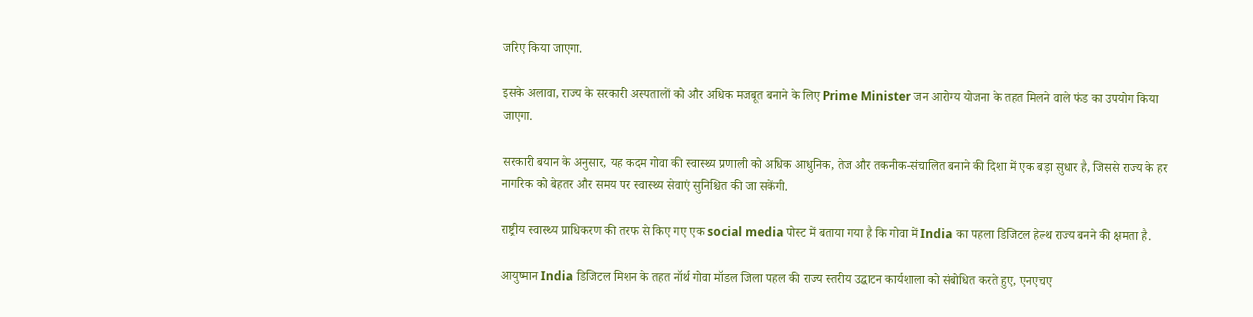जरिए किया जाएगा.

इसके अलावा, राज्य के सरकारी अस्पतालों को और अधिक मजबूत बनाने के लिए Prime Minister जन आरोग्य योजना के तहत मिलने वाले फंड का उपयोग किया जाएगा.

सरकारी बयान के अनुसार, यह कदम गोवा की स्वास्थ्य प्रणाली को अधिक आधुनिक, तेज और तकनीक-संचालित बनाने की दिशा में एक बड़ा सुधार है, जिससे राज्य के हर नागरिक को बेहतर और समय पर स्वास्थ्य सेवाएं सुनिश्चित की जा सकेंगी.

राष्ट्रीय स्वास्थ्य प्राधिकरण की तरफ से किए गए एक social media पोस्ट में बताया गया है कि गोवा में India का पहला डिजिटल हेल्थ राज्य बनने की क्षमता है.

आयुष्मान India डिजिटल मिशन के तहत नॉर्थ गोवा मॉडल जिला पहल की राज्य स्तरीय उद्घाटन कार्यशाला को संबोधित करते हुए, एनएचए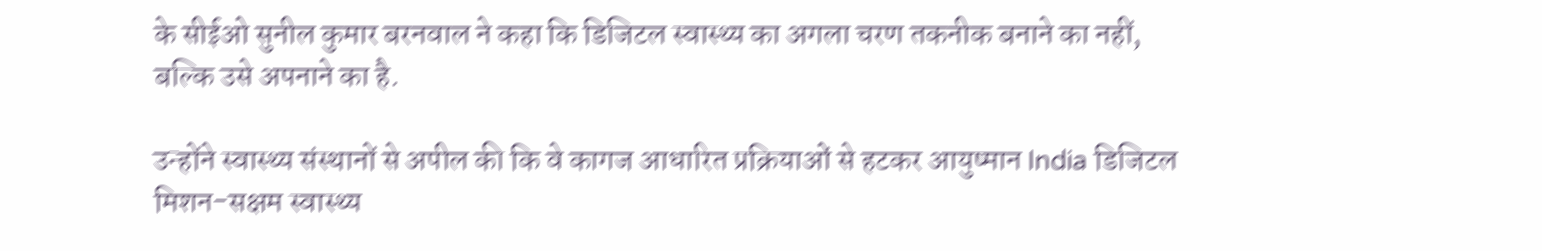के सीईओ सुनील कुमार बरनवाल ने कहा कि डिजिटल स्वास्थ्य का अगला चरण तकनीक बनाने का नहीं, बल्कि उसे अपनाने का है.

उन्होंने स्वास्थ्य संस्थानों से अपील की कि वे कागज आधारित प्रक्रियाओं से हटकर आयुष्मान India डिजिटल मिशन-सक्षम स्वास्थ्य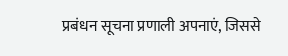प्रबंधन सूचना प्रणाली अपनाएं, जिससे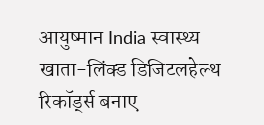आयुष्मान India स्वास्थ्य खाता-लिंक्ड डिजिटलहेल्थ रिकॉर्ड्स बनाए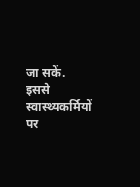जा सकें. इससे स्वास्थ्यकर्मियों पर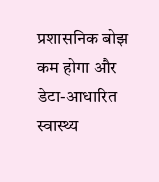प्रशासनिक बोझ कम होगा और डेटा-आधारित स्वास्थ्य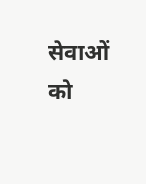सेवाओं को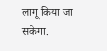लागू किया जा सकेगा.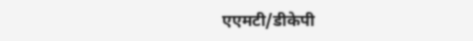एएमटी/डीकेपी